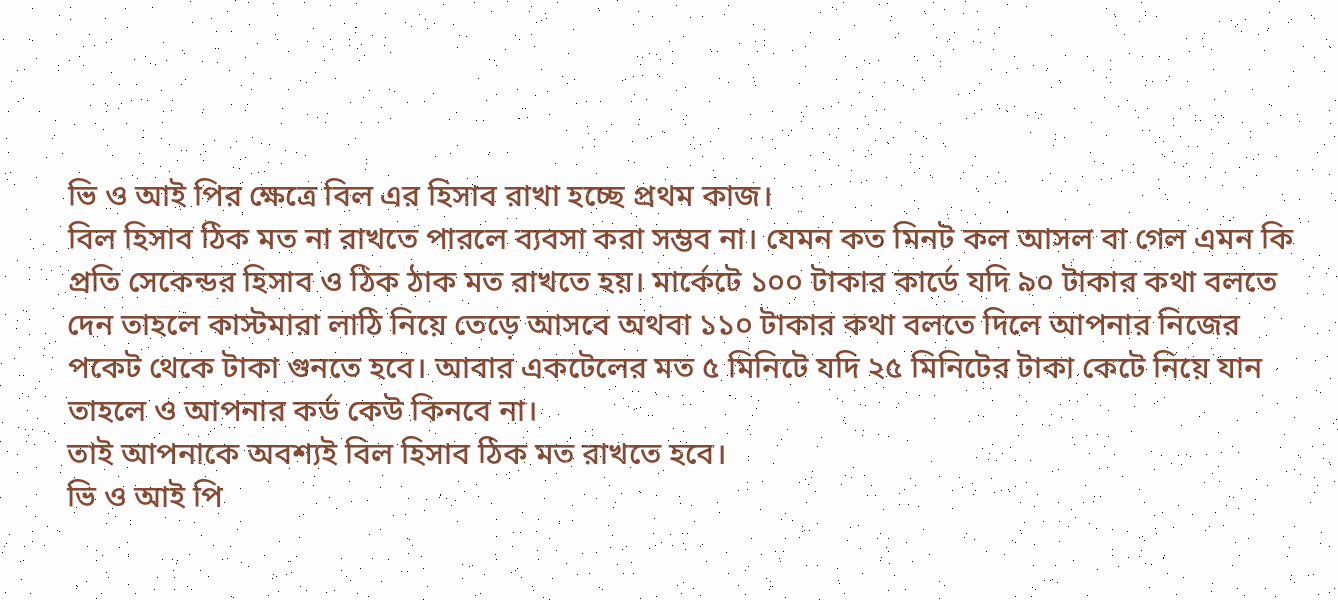ভি ও আই পির ক্ষেত্রে বিল এর হিসাব রাখা হচ্ছে প্রথম কাজ।
বিল হিসাব ঠিক মত না রাখতে পারলে ব্যবসা করা সম্ভব না। যেমন কত মিনট কল আসল বা গেল এমন কি প্রতি সেকেন্ডর হিসাব ও ঠিক ঠাক মত রাখতে হয়। মার্কেটে ১০০ টাকার কার্ডে যদি ৯০ টাকার কথা বলতে দেন তাহলে কাস্টমারা লাঠি নিয়ে তেড়ে আসবে অথবা ১১০ টাকার কথা বলতে দিলে আপনার নিজের পকেট থেকে টাকা গুনতে হবে। আবার একটেলের মত ৫ মিনিটে যদি ২৫ মিনিটের টাকা কেটে নিয়ে যান তাহলে ও আপনার কর্ড কেউ কিনবে না।
তাই আপনাকে অবশ্যই বিল হিসাব ঠিক মত রাখতে হবে।
ভি ও আই পি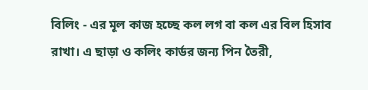বিলিং - এর মূল কাজ হচ্ছে কল লগ বা কল এর বিল হিসাব রাখা। এ ছাড়া ও কলিং কার্ডর জন্য পিন তৈরী,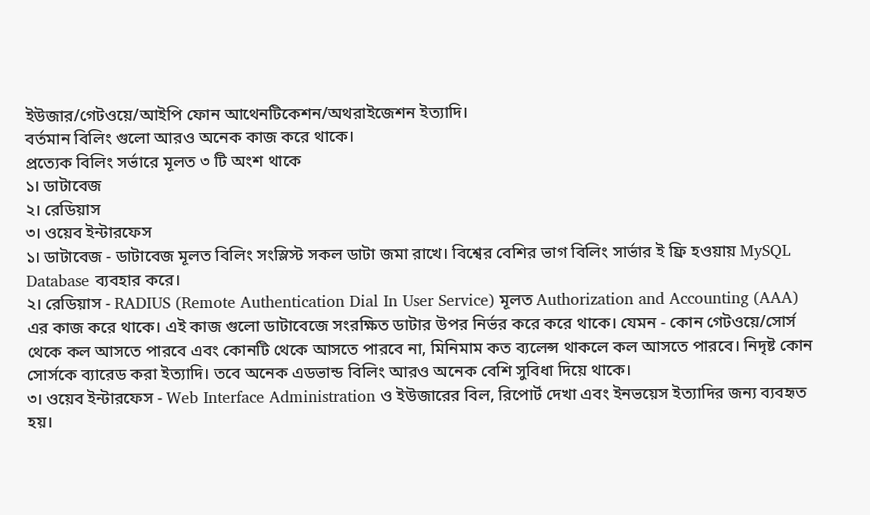ইউজার/গেটওয়ে/আইপি ফোন আথেনটিকেশন/অথরাইজেশন ইত্যাদি।
বর্তমান বিলিং গুলো আরও অনেক কাজ করে থাকে।
প্রত্যেক বিলিং সর্ভারে মূলত ৩ টি অংশ থাকে
১। ডাটাবেজ
২। রেডিয়াস
৩। ওয়েব ইন্টারফেস
১। ডাটাবেজ - ডাটাবেজ মূলত বিলিং সংস্লিস্ট সকল ডাটা জমা রাখে। বিশ্বের বেশির ভাগ বিলিং সার্ভার ই ফ্রি হওয়ায় MySQL Database ব্যবহার করে।
২। রেডিয়াস - RADIUS (Remote Authentication Dial In User Service) মূলত Authorization and Accounting (AAA) এর কাজ করে থাকে। এই কাজ গুলো ডাটাবেজে সংরক্ষিত ডাটার উপর নির্ভর করে করে থাকে। যেমন - কোন গেটওয়ে/সোর্স থেকে কল আসতে পারবে এবং কোনটি থেকে আসতে পারবে না, মিনিমাম কত ব্যলেন্স থাকলে কল আসতে পারবে। নিদৃষ্ট কোন সোর্সকে ব্যারেড করা ইত্যাদি। তবে অনেক এডভান্ড বিলিং আরও অনেক বেশি সুবিধা দিয়ে থাকে।
৩। ওয়েব ইন্টারফেস - Web Interface Administration ও ইউজারের বিল, রিপোর্ট দেখা এবং ইনভয়েস ইত্যাদির জন্য ব্যবহৃত হয়।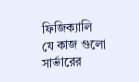ফিজিক্যালি যে কাজ গুলো সার্ভারের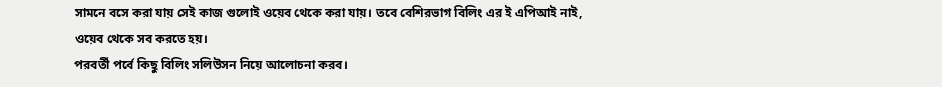সামনে বসে করা যায় সেই কাজ গুলোই ওয়েব থেকে করা যায়। তবে বেশিরভাগ বিলিং এর ই এপিআই নাই, ওয়েব থেকে সব করতে হয়।
পরবর্তী পর্বে কিছু বিলিং সলিউসন নিয়ে আলোচনা করব।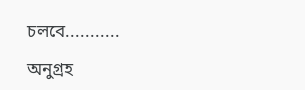চলবে...........

অনুগ্রহ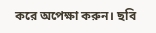করে অপেক্ষা করুন। ছবি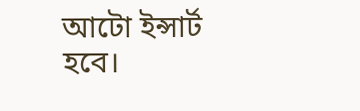আটো ইন্সার্ট হবে।